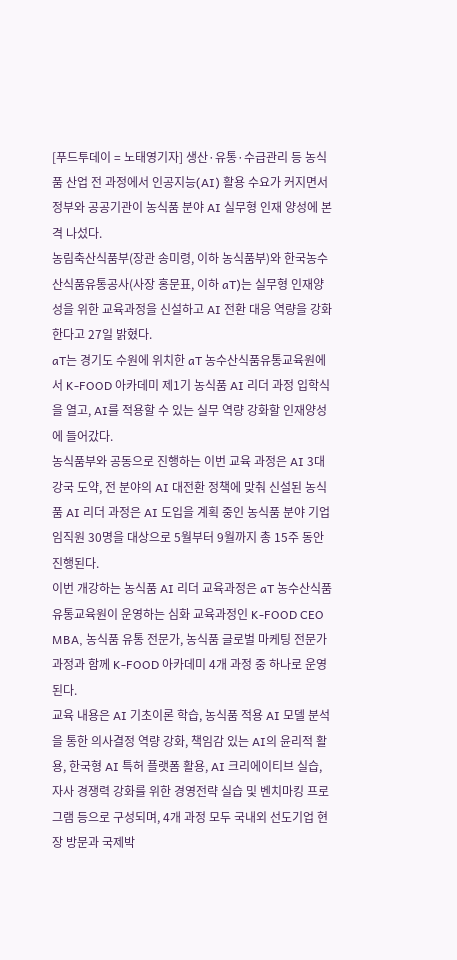[푸드투데이 = 노태영기자] 생산·유통·수급관리 등 농식품 산업 전 과정에서 인공지능(AI) 활용 수요가 커지면서 정부와 공공기관이 농식품 분야 AI 실무형 인재 양성에 본격 나섰다.
농림축산식품부(장관 송미령, 이하 농식품부)와 한국농수산식품유통공사(사장 홍문표, 이하 aT)는 실무형 인재양성을 위한 교육과정을 신설하고 AI 전환 대응 역량을 강화한다고 27일 밝혔다.
aT는 경기도 수원에 위치한 aT 농수산식품유통교육원에서 K-FOOD 아카데미 제1기 농식품 AI 리더 과정 입학식을 열고, AI를 적용할 수 있는 실무 역량 강화할 인재양성에 들어갔다.
농식품부와 공동으로 진행하는 이번 교육 과정은 AI 3대 강국 도약, 전 분야의 AI 대전환 정책에 맞춰 신설된 농식품 AI 리더 과정은 AI 도입을 계획 중인 농식품 분야 기업 임직원 30명을 대상으로 5월부터 9월까지 총 15주 동안 진행된다.
이번 개강하는 농식품 AI 리더 교육과정은 aT 농수산식품유통교육원이 운영하는 심화 교육과정인 K-FOOD CEO MBA, 농식품 유통 전문가, 농식품 글로벌 마케팅 전문가 과정과 함께 K-FOOD 아카데미 4개 과정 중 하나로 운영된다.
교육 내용은 AI 기초이론 학습, 농식품 적용 AI 모델 분석을 통한 의사결정 역량 강화, 책임감 있는 AI의 윤리적 활용, 한국형 AI 특허 플랫폼 활용, AI 크리에이티브 실습, 자사 경쟁력 강화를 위한 경영전략 실습 및 벤치마킹 프로그램 등으로 구성되며, 4개 과정 모두 국내외 선도기업 현장 방문과 국제박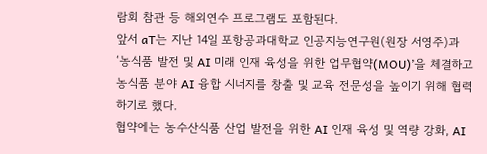람회 참관 등 해외연수 프로그램도 포함된다.
앞서 aT는 지난 14일 포항공과대학교 인공지능연구원(원장 서영주)과 ‘농식품 발전 및 AI 미래 인재 육성을 위한 업무협약(MOU)’을 체결하고 농식품 분야 AI 융합 시너지를 창출 및 교육 전문성을 높이기 위해 협력하기로 했다.
협약에는 농수산식품 산업 발전을 위한 AI 인재 육성 및 역량 강화, AI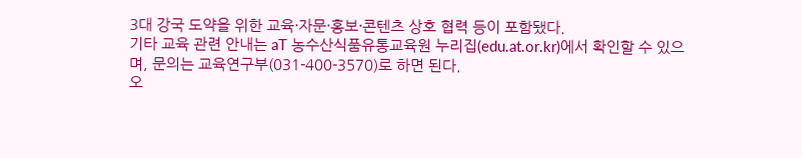3대 강국 도약을 위한 교육·자문·홍보·콘텐츠 상호 협력 등이 포함됐다.
기타 교육 관련 안내는 aT 농수산식품유통교육원 누리집(edu.at.or.kr)에서 확인할 수 있으며, 문의는 교육연구부(031-400-3570)로 하면 된다.
오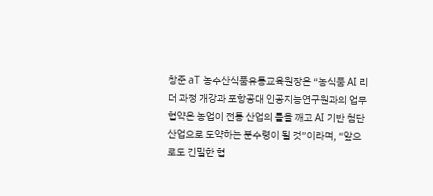창준 aT 농수산식품유통교육원장은 “농식품 AI 리더 과정 개강과 포항공대 인공지능연구원과의 업무협약은 농업이 전통 산업의 틀을 깨고 AI 기반 첨단 산업으로 도약하는 분수령이 될 것”이라며, “앞으로도 긴밀한 협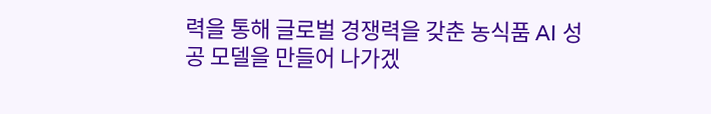력을 통해 글로벌 경쟁력을 갖춘 농식품 AI 성공 모델을 만들어 나가겠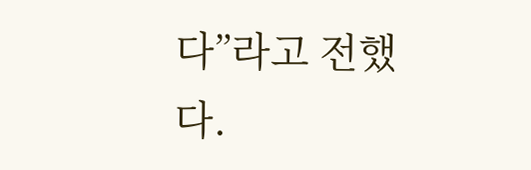다”라고 전했다.